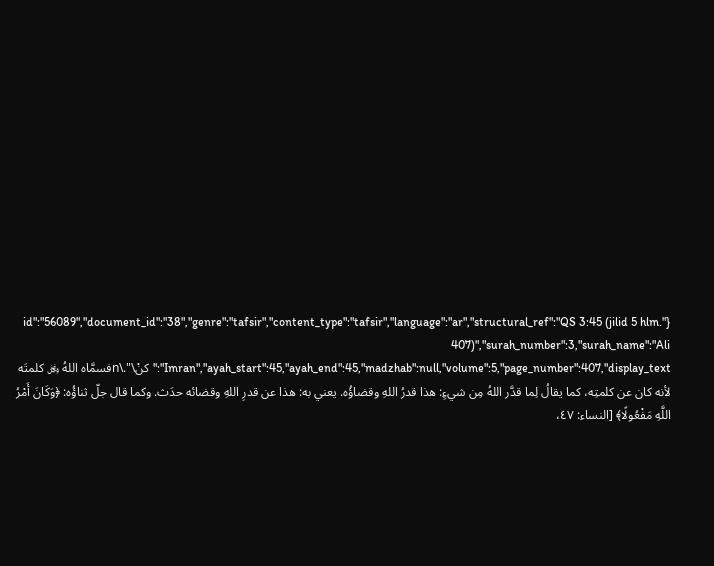{"id":"56089","document_id":"38","genre":"tafsir","content_type":"tafsir","language":"ar","structural_ref":"QS 3:45 (jilid 5 hlm. 407)","surah_number":3,"surah_name":"Ali Imran","ayah_start":45,"ayah_end":45,"madzhab":null,"volume":5,"page_number":407,"display_text":"كنْ\".\nفسمَّاه اللهُ ﷿ كلمتَه لأنه كان عن كلمتِه، كما يقالُ لِما قدَّر اللهُ مِن شيءٍ: هذا قدرُ اللهِ وقضاؤُه. يعني به: هذا عن قدرِ اللهِ وقضائه حدَث. وكما قال جلّ ثناؤُه: ﴿وَكَانَ أَمْرُ اللَّهِ مَفْعُولًا﴾ [النساء: ٤٧،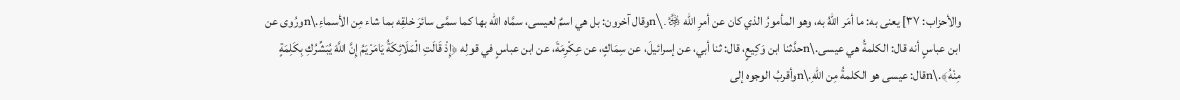والأحزاب: ٣٧] يعنى به: ما أمَر اللهُ به، وهو المأمورُ الذي كان عن أمرِ الله ﷿.\nوقال آخرون: بل هي اسمٌ لعيسى، سمَّاه الله بها كما سمَّى سائرَ خلقِه بما شاء مِن الأسماءِ.\nورُوى عن ابن عباسٍ أنه قال: الكلمةُ هي عيسى.\nحدَّثنا ابن وَكِيعٍ، قال: ثنا أبي، عن إسرائيلَ، عن سِمَاكٍ، عن عِكْرِمَةَ، عن ابن عباسٍ في قولِه ﴿إِذْ قَالَتِ الْمَلَائِكَةُ يَامَرْيَمُ إِنَّ اللَّهَ يُبَشِّرُكِ بِكَلِمَةٍ مِنْهُ﴾.\nقال: عيسى هو الكلمةُ مِن اللهِ.\nوأقربُ الوجوه إلى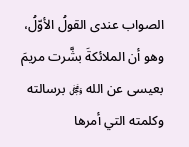الصواب عندى القولُ الأوّلُ، وهو أن الملائكةَ بشَّرت مريمَ بعيسى عن الله ﷿ برسالته وكلمته التي أمرها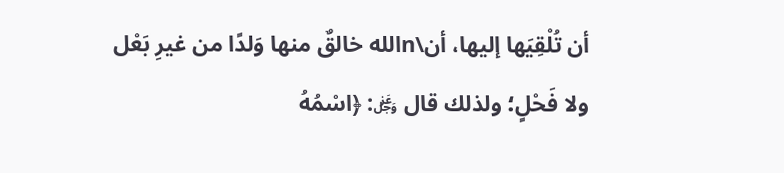أن تُلْقِيَها إليها، أن\nالله خالقٌ منها وَلدًا من غيرِ بَعْل ولا فَحْلٍ؛ ولذلك قال ﷿: ﴿اسْمُهُ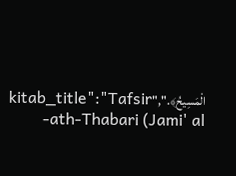الْمَسِيحُ﴾.","kitab_title":"Tafsir ath-Thabari (Jami' al-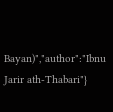Bayan)","author":"Ibnu Jarir ath-Thabari"}